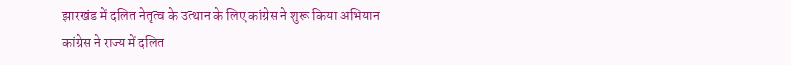झारखंड में दलित नेतृत्व के उत्थान के लिए कांग्रेस ने शुरू किया अभियान
कांग्रेस ने राज्य में दलित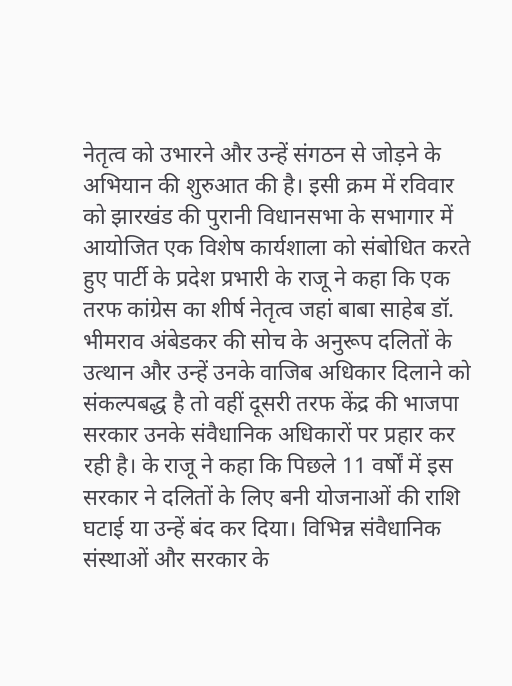नेतृत्व को उभारने और उन्हें संगठन से जोड़ने के अभियान की शुरुआत की है। इसी क्रम में रविवार को झारखंड की पुरानी विधानसभा के सभागार में आयोजित एक विशेष कार्यशाला को संबोधित करते हुए पार्टी के प्रदेश प्रभारी के राजू ने कहा कि एक तरफ कांग्रेस का शीर्ष नेतृत्व जहां बाबा साहेब डॉ. भीमराव अंबेडकर की सोच के अनुरूप दलितों के उत्थान और उन्हें उनके वाजिब अधिकार दिलाने को संकल्पबद्ध है तो वहीं दूसरी तरफ केंद्र की भाजपा सरकार उनके संवैधानिक अधिकारों पर प्रहार कर रही है। के राजू ने कहा कि पिछले 11 वर्षों में इस सरकार ने दलितों के लिए बनी योजनाओं की राशि घटाई या उन्हें बंद कर दिया। विभिन्न संवैधानिक संस्थाओं और सरकार के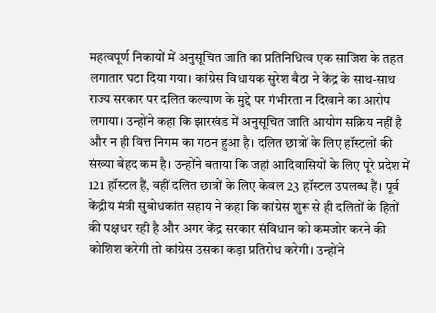महत्वपूर्ण निकायों में अनुसूचित जाति का प्रतिनिधित्व एक साजिश के तहत लगातार घटा दिया गया। कांग्रेस विधायक सुरेश बैठा ने केंद्र के साथ-साथ राज्य सरकार पर दलित कल्याण के मुद्दे पर गंभीरता न दिखाने का आरोप लगाया। उन्होंने कहा कि झारखंड में अनुसूचित जाति आयोग सक्रिय नहीं है और न ही वित्त निगम का गठन हुआ है। दलित छात्रों के लिए हॉस्टलों की संख्या बेहद कम है। उन्होंने बताया कि जहां आदिवासियों के लिए पूरे प्रदेश में 121 हॉस्टल हैं, वहीं दलित छात्रों के लिए केवल 23 हॉस्टल उपलब्ध हैं। पूर्व केंद्रीय मंत्री सुबोधकांत सहाय ने कहा कि कांग्रेस शुरू से ही दलितों के हितों की पक्षधर रही है और अगर केंद्र सरकार संविधान को कमजोर करने की कोशिश करेगी तो कांग्रेस उसका कड़ा प्रतिरोध करेगी। उन्होंने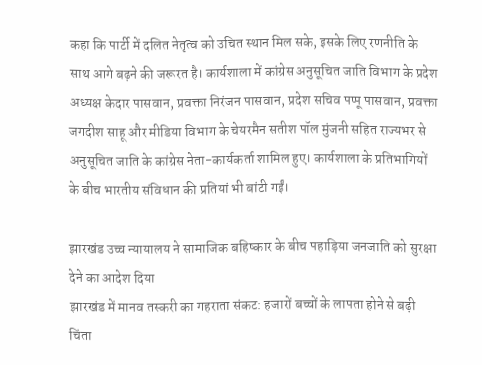कहा कि पार्टी में दलित नेतृत्व को उचित स्थान मिल सके, इसके लिए रणनीति के साथ आगे बढ़ने की जरूरत है। कार्यशाला में कांग्रेस अनुसूचित जाति विभाग के प्रदेश अध्यक्ष केदार पासवान, प्रवक्ता निरंजन पासवान, प्रदेश सचिव पप्पू पासवान, प्रवक्ता जगदीश साहू और मीडिया विभाग के चेयरमैन सतीश पॉल मुंजनी सहित राज्यभर से अनुसूचित जाति के कांग्रेस नेता-कार्यकर्ता शामिल हुए। कार्यशाला के प्रतिभागियों के बीच भारतीय संविधान की प्रतियां भी बांटी गईं।

झारखंड उच्च न्यायालय ने सामाजिक बहिष्कार के बीच पहाड़िया जनजाति को सुरक्षा देने का आदेश दिया
झारखंड में मानव तस्करी का गहराता संकट: हजारों बच्चों के लापता होने से बढ़ी चिंता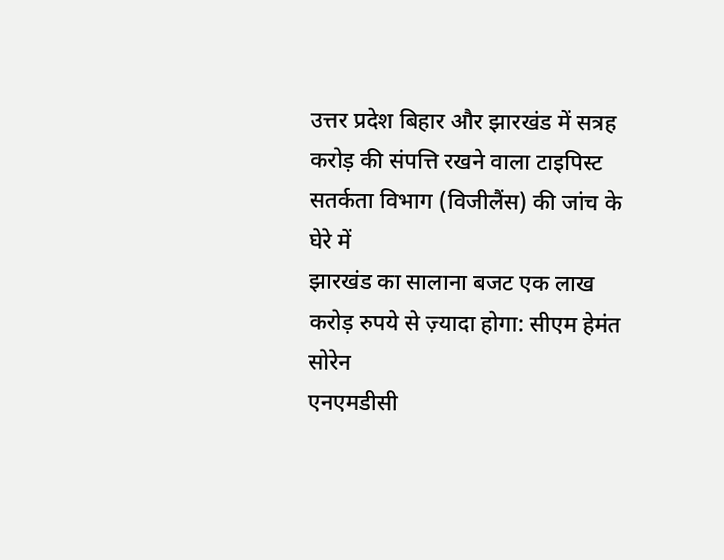उत्तर प्रदेश बिहार और झारखंड में सत्रह करोड़ की संपत्ति रखने वाला टाइपिस्ट सतर्कता विभाग (विजीलैंस) की जांच के घेरे में
झारखंड का सालाना बजट एक लाख करोड़ रुपये से ज़्यादा होगा: सीएम हेमंत सोरेन
एनएमडीसी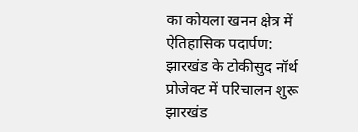का कोयला खनन क्षेत्र में ऐतिहासिक पदार्पण: झारखंड के टोकीसुद नॉर्थ प्रोजेक्ट में परिचालन शुरू
झारखंड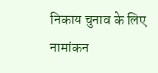निकाय चुनाव के लिए नामांकन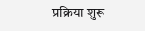प्रक्रिया शुरू